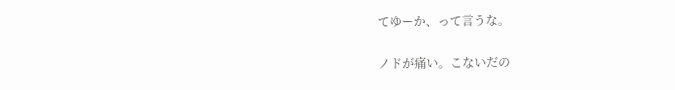てゆーか、って言うな。

ノドが痛い。こないだの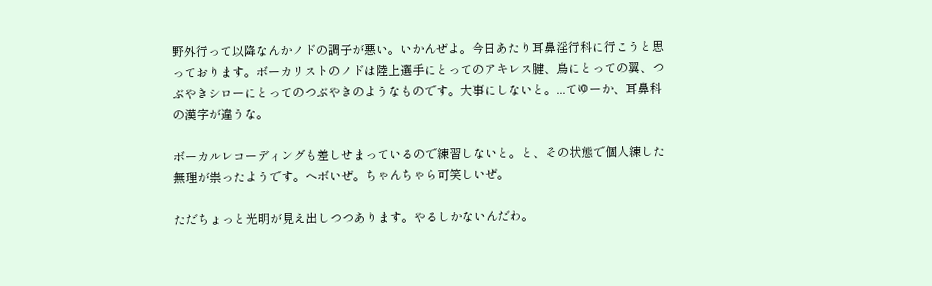野外行って以降なんかノドの調子が悪い。いかんぜよ。今日あたり耳鼻淫行科に行こうと思っております。ボーカリストのノドは陸上選手にとってのアキレス腱、鳥にとっての翼、つぶやきシローにとってのつぶやきのようなものです。大事にしないと。...てゆーか、耳鼻科の漢字が違うな。

ボーカルレコーディングも差しせまっているので練習しないと。と、その状態で個人練した無理が祟ったようです。ヘボいぜ。ちゃんちゃら可笑しいぜ。

ただちょっと光明が見え出しつつあります。やるしかないんだわ。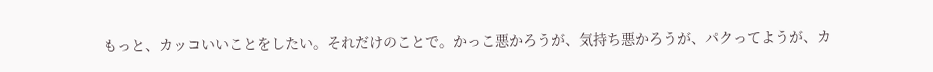もっと、カッコいいことをしたい。それだけのことで。かっこ悪かろうが、気持ち悪かろうが、パクってようが、カ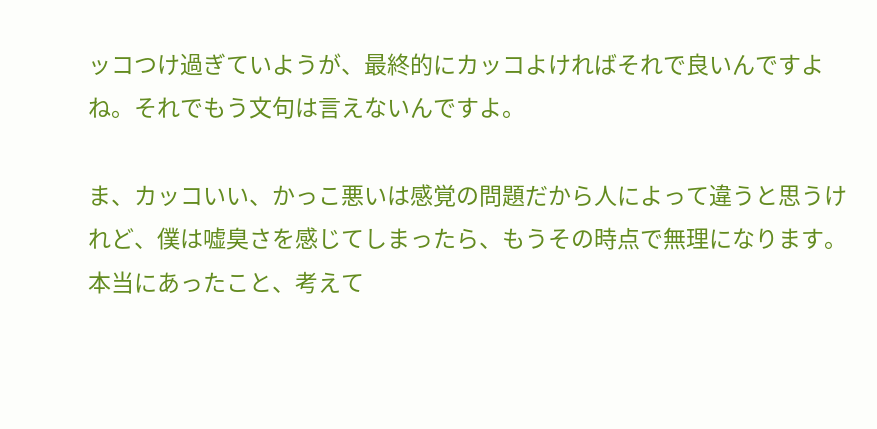ッコつけ過ぎていようが、最終的にカッコよければそれで良いんですよね。それでもう文句は言えないんですよ。

ま、カッコいい、かっこ悪いは感覚の問題だから人によって違うと思うけれど、僕は嘘臭さを感じてしまったら、もうその時点で無理になります。本当にあったこと、考えて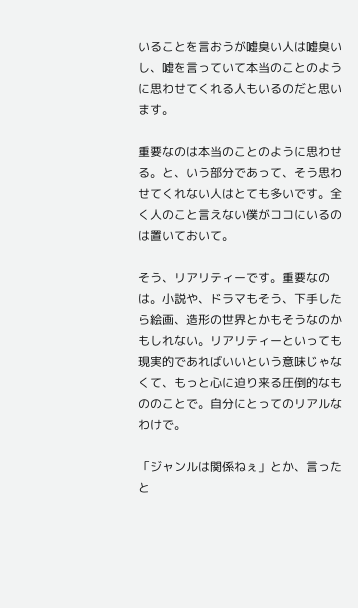いることを言おうが嘘臭い人は嘘臭いし、嘘を言っていて本当のことのように思わせてくれる人もいるのだと思います。

重要なのは本当のことのように思わせる。と、いう部分であって、そう思わせてくれない人はとても多いです。全く人のこと言えない僕がココにいるのは置いておいて。

そう、リアリティーです。重要なのは。小説や、ドラマもそう、下手したら絵画、造形の世界とかもそうなのかもしれない。リアリティーといっても現実的であればいいという意味じゃなくて、もっと心に迫り来る圧倒的なもののことで。自分にとってのリアルなわけで。

「ジャンルは関係ねぇ」とか、言ったと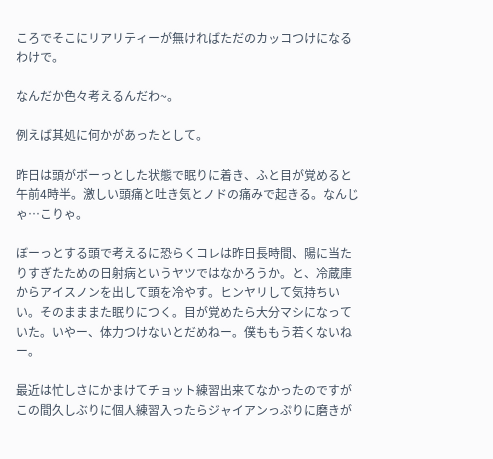ころでそこにリアリティーが無ければただのカッコつけになるわけで。

なんだか色々考えるんだわ~。

例えば其処に何かがあったとして。

昨日は頭がボーっとした状態で眠りに着き、ふと目が覚めると午前4時半。激しい頭痛と吐き気とノドの痛みで起きる。なんじゃ…こりゃ。

ぼーっとする頭で考えるに恐らくコレは昨日長時間、陽に当たりすぎたための日射病というヤツではなかろうか。と、冷蔵庫からアイスノンを出して頭を冷やす。ヒンヤリして気持ちいい。そのまままた眠りにつく。目が覚めたら大分マシになっていた。いやー、体力つけないとだめねー。僕ももう若くないねー。

最近は忙しさにかまけてチョット練習出来てなかったのですがこの間久しぶりに個人練習入ったらジャイアンっぷりに磨きが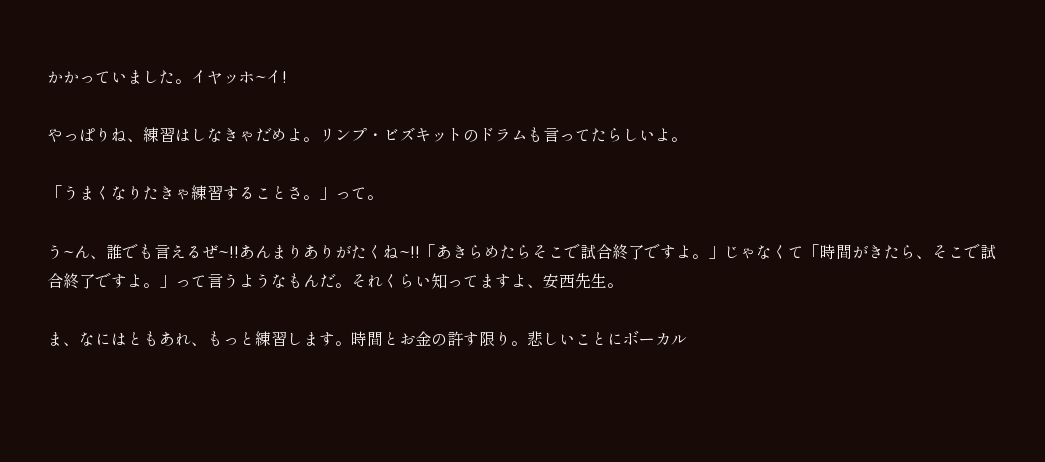かかっていました。イヤッホ~イ!

やっぱりね、練習はしなきゃだめよ。リンプ・ビズキットのドラムも言ってたらしいよ。

「うまくなりたきゃ練習することさ。」って。

う~ん、誰でも言えるぜ~!!あんまりありがたくね~!!「あきらめたらそこで試合終了ですよ。」じゃなくて「時間がきたら、そこで試合終了ですよ。」って言うようなもんだ。それくらい知ってますよ、安西先生。

ま、なにはともあれ、もっと練習します。時間とお金の許す限り。悲しいことにボーカル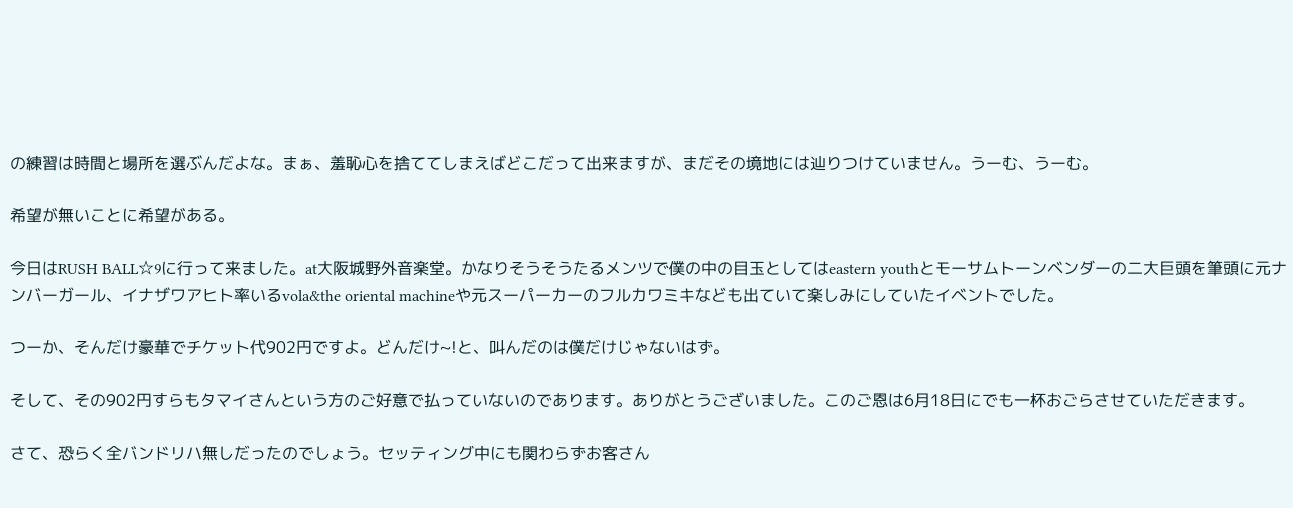の練習は時間と場所を選ぶんだよな。まぁ、羞恥心を捨ててしまえばどこだって出来ますが、まだその境地には辿りつけていません。うーむ、うーむ。

希望が無いことに希望がある。

今日はRUSH BALL☆9に行って来ました。at大阪城野外音楽堂。かなりそうそうたるメンツで僕の中の目玉としてはeastern youthとモーサムトーンベンダーの二大巨頭を筆頭に元ナンバーガール、イナザワアヒト率いるvola&the oriental machineや元スーパーカーのフルカワミキなども出ていて楽しみにしていたイベントでした。

つーか、そんだけ豪華でチケット代902円ですよ。どんだけ~!と、叫んだのは僕だけじゃないはず。

そして、その902円すらもタマイさんという方のご好意で払っていないのであります。ありがとうございました。このご恩は6月18日にでも一杯おごらさせていただきます。

さて、恐らく全バンドリハ無しだったのでしょう。セッティング中にも関わらずお客さん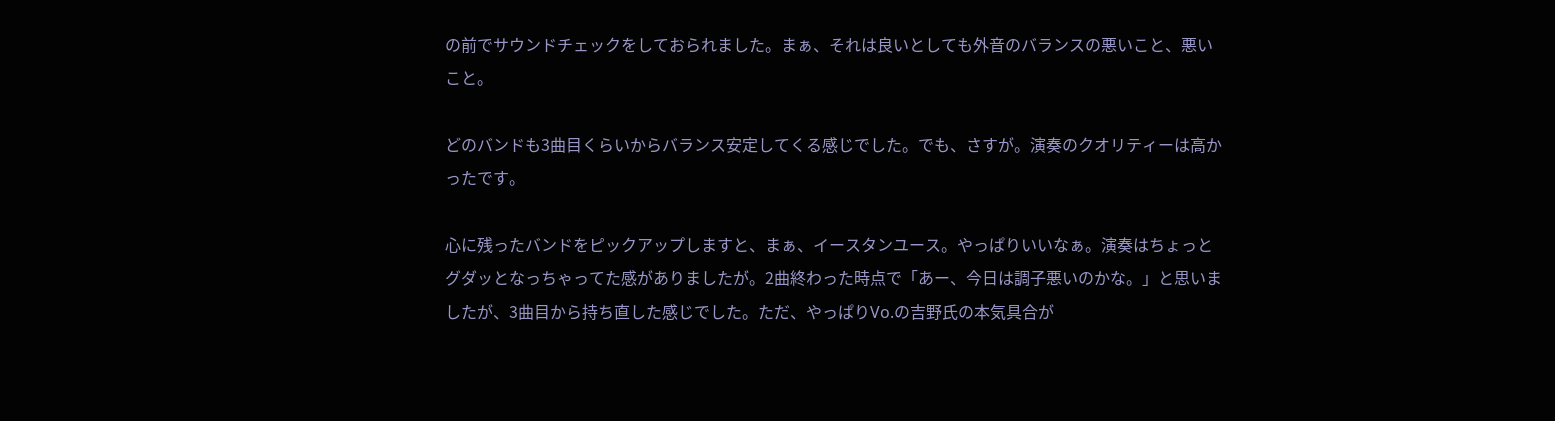の前でサウンドチェックをしておられました。まぁ、それは良いとしても外音のバランスの悪いこと、悪いこと。

どのバンドも3曲目くらいからバランス安定してくる感じでした。でも、さすが。演奏のクオリティーは高かったです。

心に残ったバンドをピックアップしますと、まぁ、イースタンユース。やっぱりいいなぁ。演奏はちょっとグダッとなっちゃってた感がありましたが。2曲終わった時点で「あー、今日は調子悪いのかな。」と思いましたが、3曲目から持ち直した感じでした。ただ、やっぱりVo.の吉野氏の本気具合が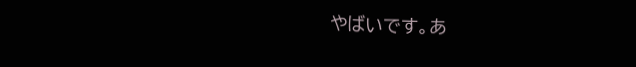やばいです。あ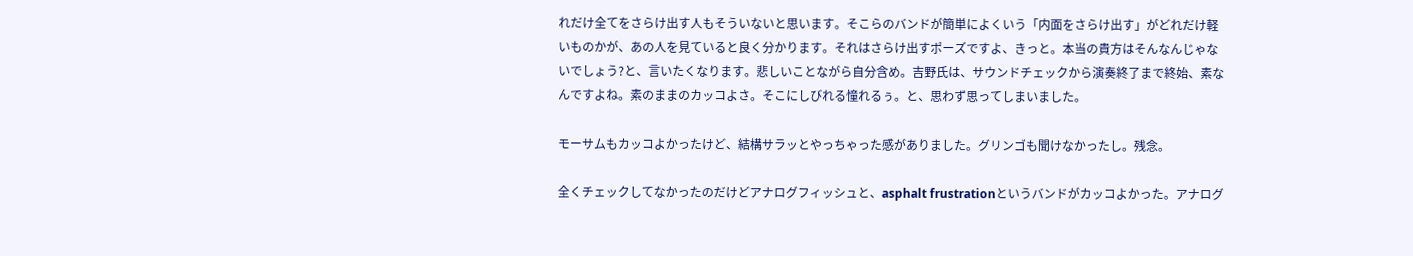れだけ全てをさらけ出す人もそういないと思います。そこらのバンドが簡単によくいう「内面をさらけ出す」がどれだけ軽いものかが、あの人を見ていると良く分かります。それはさらけ出すポーズですよ、きっと。本当の貴方はそんなんじゃないでしょう?と、言いたくなります。悲しいことながら自分含め。吉野氏は、サウンドチェックから演奏終了まで終始、素なんですよね。素のままのカッコよさ。そこにしびれる憧れるぅ。と、思わず思ってしまいました。

モーサムもカッコよかったけど、結構サラッとやっちゃった感がありました。グリンゴも聞けなかったし。残念。

全くチェックしてなかったのだけどアナログフィッシュと、asphalt frustrationというバンドがカッコよかった。アナログ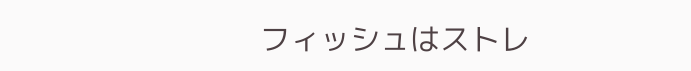フィッシュはストレ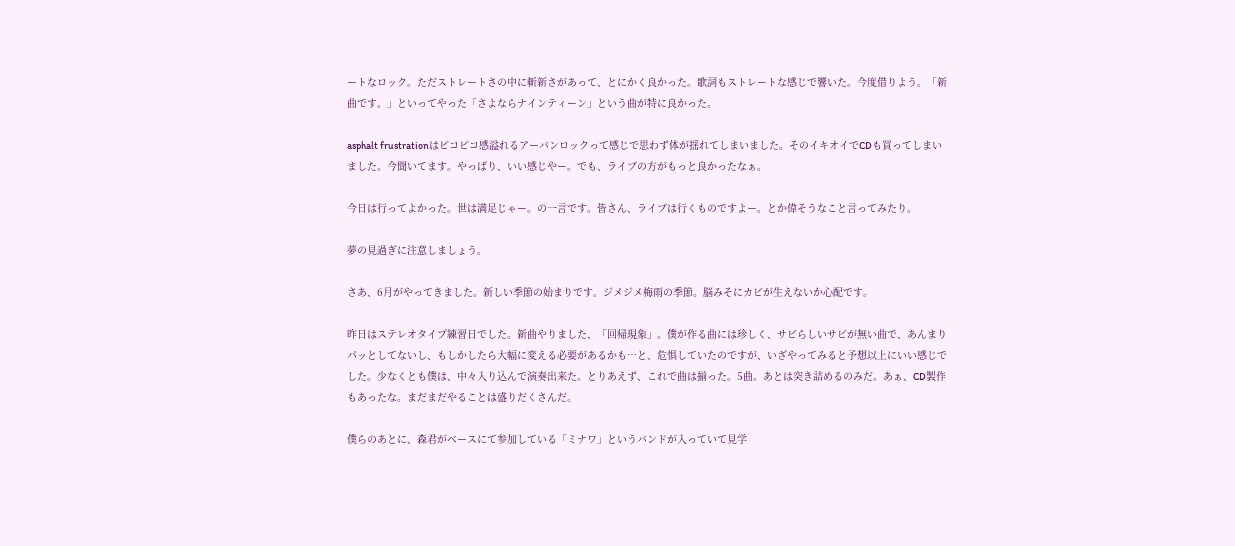ートなロック。ただストレートさの中に斬新さがあって、とにかく良かった。歌詞もストレートな感じで響いた。今度借りよう。「新曲です。」といってやった「さよならナインティーン」という曲が特に良かった。

asphalt frustrationはピコピコ感溢れるアーバンロックって感じで思わず体が揺れてしまいました。そのイキオイでCDも買ってしまいました。今聞いてます。やっぱり、いい感じやー。でも、ライブの方がもっと良かったなぁ。

今日は行ってよかった。世は満足じゃー。の一言です。皆さん、ライブは行くものですよー。とか偉そうなこと言ってみたり。

夢の見過ぎに注意しましょう。

さあ、6月がやってきました。新しい季節の始まりです。ジメジメ梅雨の季節。脳みそにカビが生えないか心配です。

昨日はステレオタイプ練習日でした。新曲やりました、「回帰現象」。僕が作る曲には珍しく、サビらしいサビが無い曲で、あんまりパッとしてないし、もしかしたら大幅に変える必要があるかも…と、危惧していたのですが、いざやってみると予想以上にいい感じでした。少なくとも僕は、中々入り込んで演奏出来た。とりあえず、これで曲は揃った。5曲。あとは突き詰めるのみだ。あぁ、CD製作もあったな。まだまだやることは盛りだくさんだ。

僕らのあとに、森君がベースにて参加している「ミナワ」というバンドが入っていて見学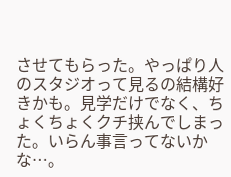させてもらった。やっぱり人のスタジオって見るの結構好きかも。見学だけでなく、ちょくちょくクチ挟んでしまった。いらん事言ってないかな…。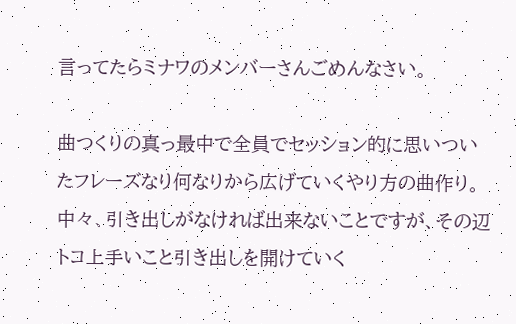言ってたらミナワのメンバーさんごめんなさい。

曲つくりの真っ最中で全員でセッション的に思いついたフレーズなり何なりから広げていくやり方の曲作り。中々、引き出しがなければ出来ないことですが、その辺トコ上手いこと引き出しを開けていく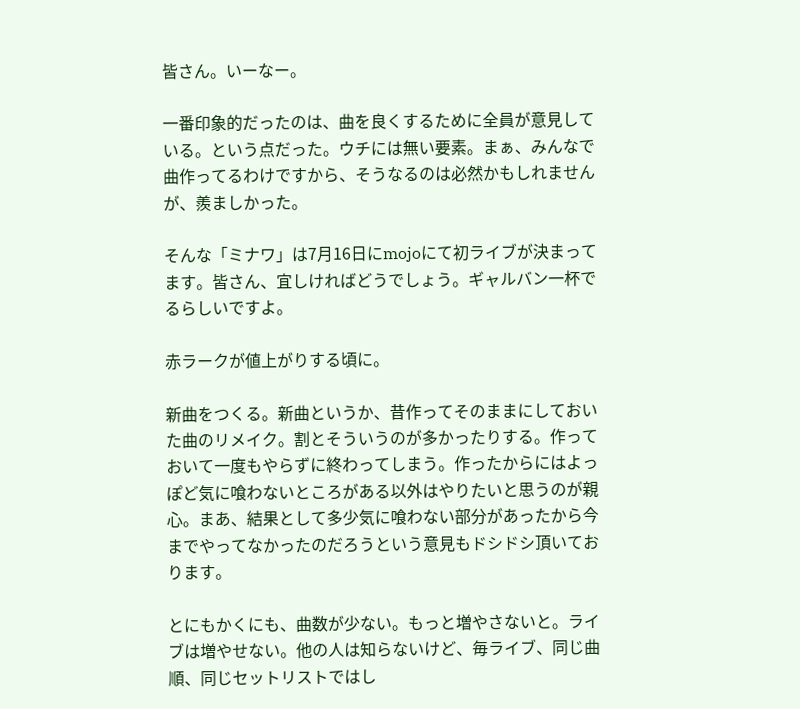皆さん。いーなー。

一番印象的だったのは、曲を良くするために全員が意見している。という点だった。ウチには無い要素。まぁ、みんなで曲作ってるわけですから、そうなるのは必然かもしれませんが、羨ましかった。

そんな「ミナワ」は7月16日にmojoにて初ライブが決まってます。皆さん、宜しければどうでしょう。ギャルバン一杯でるらしいですよ。

赤ラークが値上がりする頃に。

新曲をつくる。新曲というか、昔作ってそのままにしておいた曲のリメイク。割とそういうのが多かったりする。作っておいて一度もやらずに終わってしまう。作ったからにはよっぽど気に喰わないところがある以外はやりたいと思うのが親心。まあ、結果として多少気に喰わない部分があったから今までやってなかったのだろうという意見もドシドシ頂いております。

とにもかくにも、曲数が少ない。もっと増やさないと。ライブは増やせない。他の人は知らないけど、毎ライブ、同じ曲順、同じセットリストではし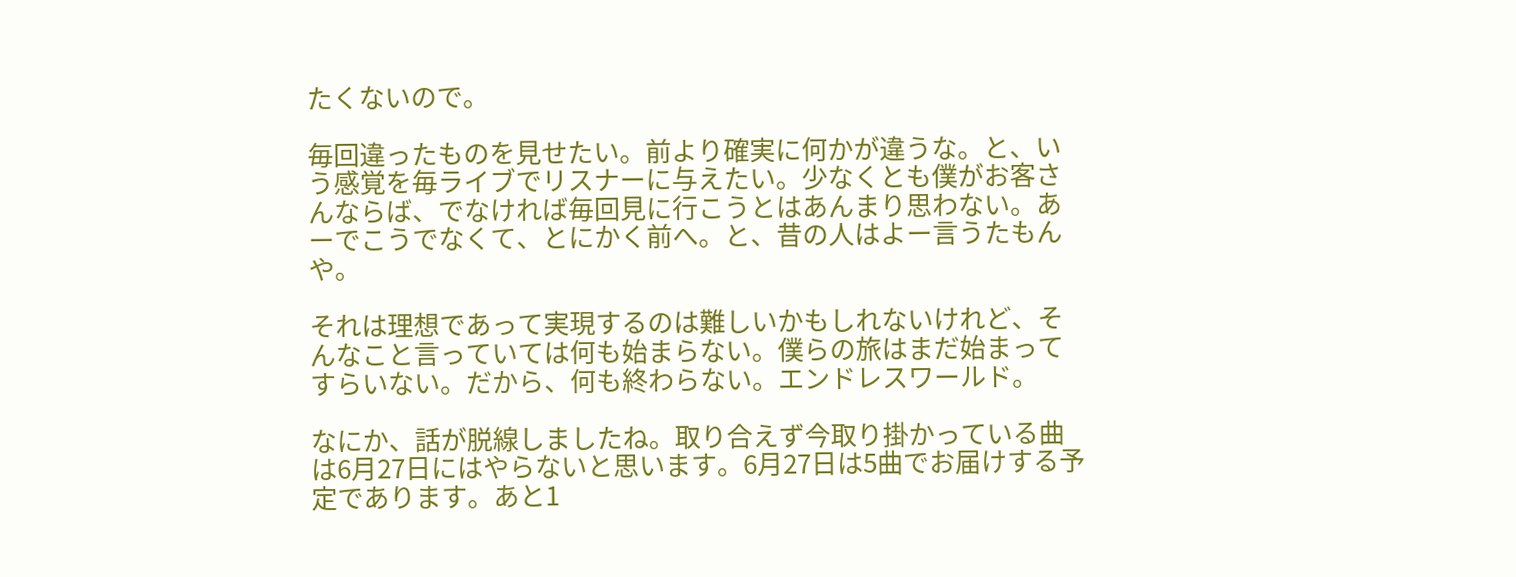たくないので。

毎回違ったものを見せたい。前より確実に何かが違うな。と、いう感覚を毎ライブでリスナーに与えたい。少なくとも僕がお客さんならば、でなければ毎回見に行こうとはあんまり思わない。あーでこうでなくて、とにかく前へ。と、昔の人はよー言うたもんや。

それは理想であって実現するのは難しいかもしれないけれど、そんなこと言っていては何も始まらない。僕らの旅はまだ始まってすらいない。だから、何も終わらない。エンドレスワールド。

なにか、話が脱線しましたね。取り合えず今取り掛かっている曲は6月27日にはやらないと思います。6月27日は5曲でお届けする予定であります。あと1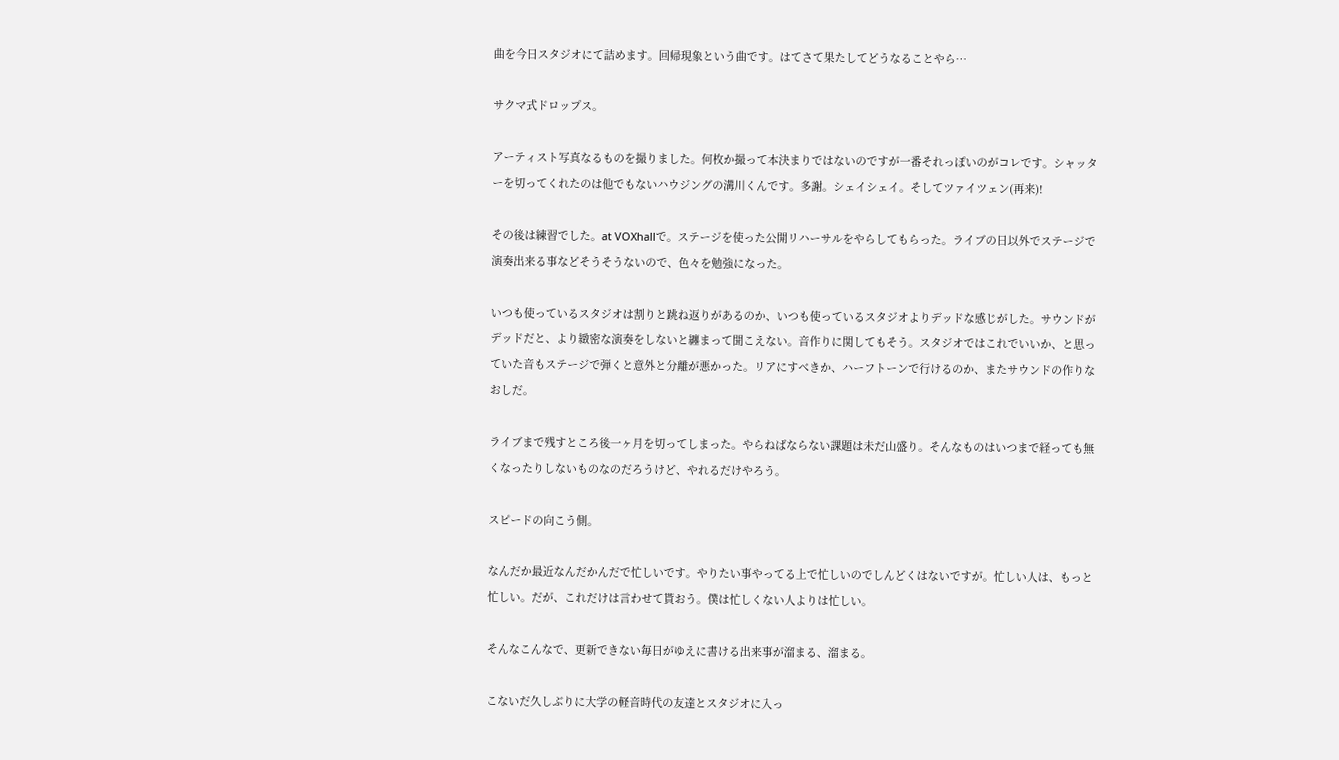曲を今日スタジオにて詰めます。回帰現象という曲です。はてさて果たしてどうなることやら…

サクマ式ドロップス。

アーティスト写真なるものを撮りました。何枚か撮って本決まりではないのですが一番それっぽいのがコレです。シャッターを切ってくれたのは他でもないハウジングの溝川くんです。多謝。シェイシェイ。そしてツァイツェン(再来)!

その後は練習でした。at VOXhallで。ステージを使った公開リハーサルをやらしてもらった。ライブの日以外でステージで演奏出来る事などそうそうないので、色々を勉強になった。

いつも使っているスタジオは割りと跳ね返りがあるのか、いつも使っているスタジオよりデッドな感じがした。サウンドがデッドだと、より緻密な演奏をしないと纏まって聞こえない。音作りに関してもそう。スタジオではこれでいいか、と思っていた音もステージで弾くと意外と分離が悪かった。リアにすべきか、ハーフトーンで行けるのか、またサウンドの作りなおしだ。

ライブまで残すところ後一ヶ月を切ってしまった。やらねばならない課題は未だ山盛り。そんなものはいつまで経っても無くなったりしないものなのだろうけど、やれるだけやろう。

スピードの向こう側。

なんだか最近なんだかんだで忙しいです。やりたい事やってる上で忙しいのでしんどくはないですが。忙しい人は、もっと忙しい。だが、これだけは言わせて貰おう。僕は忙しくない人よりは忙しい。

そんなこんなで、更新できない毎日がゆえに書ける出来事が溜まる、溜まる。

こないだ久しぶりに大学の軽音時代の友達とスタジオに入っ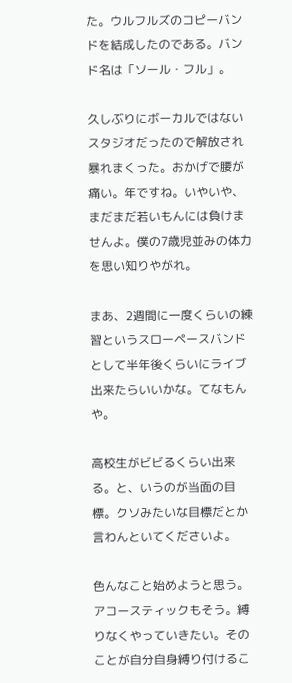た。ウルフルズのコピーバンドを結成したのである。バンド名は「ソール・フル」。

久しぶりにボーカルではないスタジオだったので解放され暴れまくった。おかげで腰が痛い。年ですね。いやいや、まだまだ若いもんには負けませんよ。僕の7歳児並みの体力を思い知りやがれ。

まあ、2週間に一度くらいの練習というスローペースバンドとして半年後くらいにライブ出来たらいいかな。てなもんや。

高校生がビビるくらい出来る。と、いうのが当面の目標。クソみたいな目標だとか言わんといてくださいよ。

色んなこと始めようと思う。アコースティックもそう。縛りなくやっていきたい。そのことが自分自身縛り付けるこ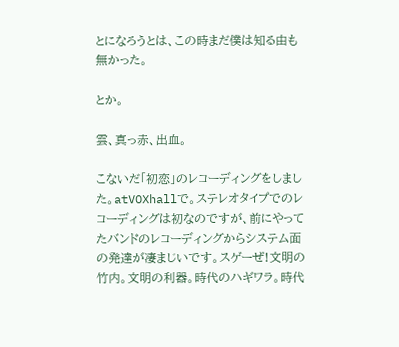とになろうとは、この時まだ僕は知る由も無かった。

とか。

雲、真っ赤、出血。

こないだ「初恋」のレコーディングをしました。atVOXhallで。ステレオタイプでのレコーディングは初なのですが、前にやってたバンドのレコーディングからシステム面の発達が凄まじいです。スゲーぜ!文明の竹内。文明の利器。時代のハギワラ。時代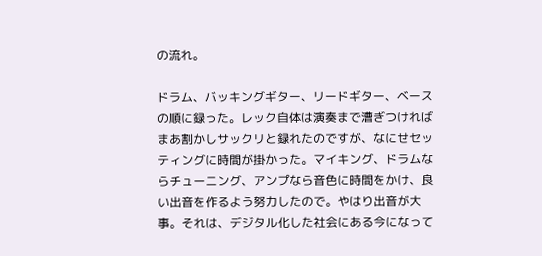の流れ。

ドラム、バッキングギター、リードギター、ベースの順に録った。レック自体は演奏まで漕ぎつければまあ割かしサックリと録れたのですが、なにせセッティングに時間が掛かった。マイキング、ドラムならチューニング、アンプなら音色に時間をかけ、良い出音を作るよう努力したので。やはり出音が大事。それは、デジタル化した社会にある今になって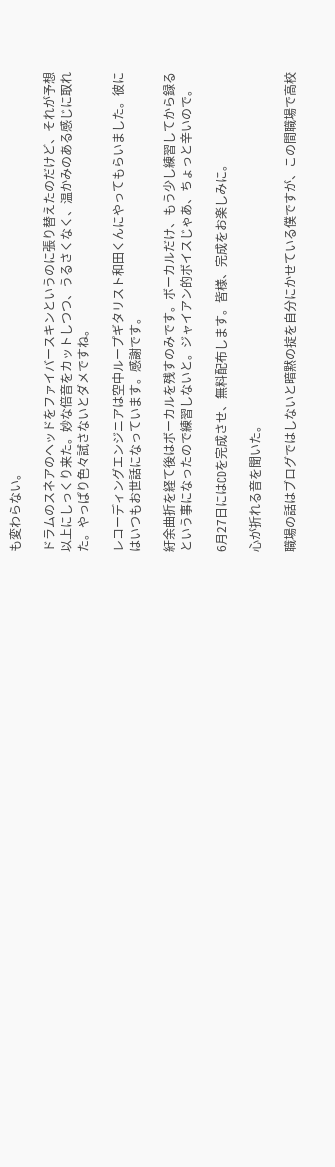も変わらない。

ドラムのスネアのヘッドをファイバースキンというのに張り替えたのだけど、それが予想以上にしっくり来た。妙な倍音をカットしつつ、うるさくなく、温かみのある感じに取れた。やっぱり色々試さないとダメですね。

レコーディングエンジニアは空中ループギタリスト和田くんにやってもらいました。彼にはいつもお世話になっています。感謝です。

紆余曲折を経て後はボーカルを残すのみです。ボーカルだけ、もう少し練習してから録るという事になったので練習しないと。ジャイアン的ボイスじゃあ、ちょっと辛いので。

6月27日にはCDを完成させ、無料配布します。皆様、完成をお楽しみに。

心が折れる音を聞いた。

職場の話はブログではしないと暗黙の掟を自分にかせている僕ですが、この間職場で高校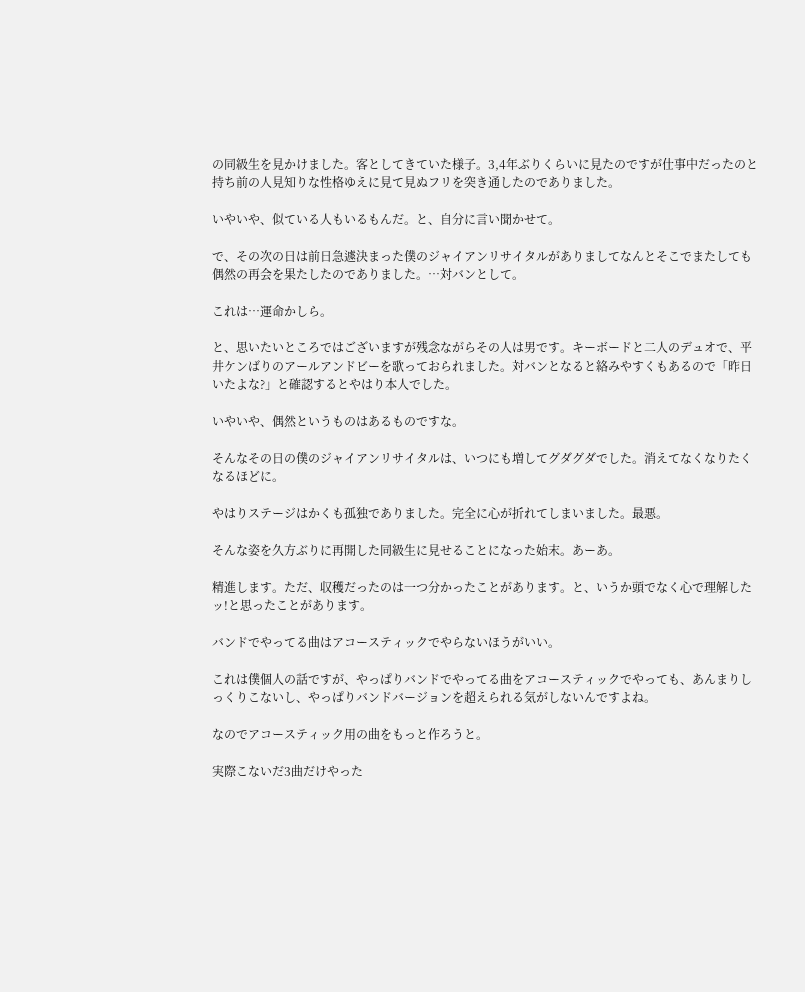の同級生を見かけました。客としてきていた様子。3,4年ぶりくらいに見たのですが仕事中だったのと持ち前の人見知りな性格ゆえに見て見ぬフリを突き通したのでありました。

いやいや、似ている人もいるもんだ。と、自分に言い聞かせて。

で、その次の日は前日急遽決まった僕のジャイアンリサイタルがありましてなんとそこでまたしても偶然の再会を果たしたのでありました。…対バンとして。

これは…運命かしら。

と、思いたいところではございますが残念ながらその人は男です。キーボードと二人のデュオで、平井ケンばりのアールアンドビーを歌っておられました。対バンとなると絡みやすくもあるので「昨日いたよな?」と確認するとやはり本人でした。

いやいや、偶然というものはあるものですな。

そんなその日の僕のジャイアンリサイタルは、いつにも増してグダグダでした。消えてなくなりたくなるほどに。

やはりステージはかくも孤独でありました。完全に心が折れてしまいました。最悪。

そんな姿を久方ぶりに再開した同級生に見せることになった始末。あーあ。

精進します。ただ、収穫だったのは一つ分かったことがあります。と、いうか頭でなく心で理解したッ!と思ったことがあります。

バンドでやってる曲はアコースティックでやらないほうがいい。

これは僕個人の話ですが、やっぱりバンドでやってる曲をアコースティックでやっても、あんまりしっくりこないし、やっぱりバンドバージョンを超えられる気がしないんですよね。

なのでアコースティック用の曲をもっと作ろうと。

実際こないだ3曲だけやった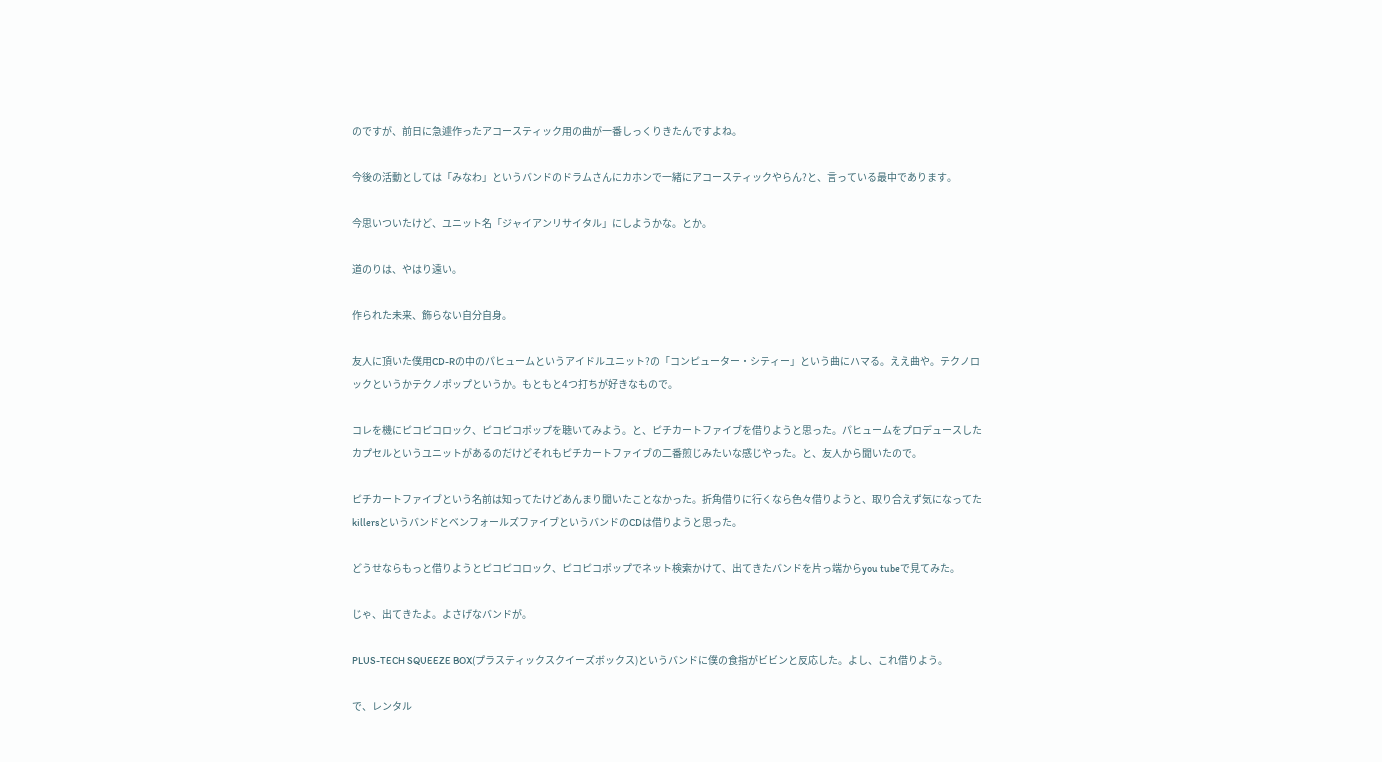のですが、前日に急遽作ったアコースティック用の曲が一番しっくりきたんですよね。

今後の活動としては「みなわ」というバンドのドラムさんにカホンで一緒にアコースティックやらん?と、言っている最中であります。

今思いついたけど、ユニット名「ジャイアンリサイタル」にしようかな。とか。

道のりは、やはり遠い。

作られた未来、飾らない自分自身。

友人に頂いた僕用CD-Rの中のパヒュームというアイドルユニット?の「コンピューター・シティー」という曲にハマる。ええ曲や。テクノロックというかテクノポップというか。もともと4つ打ちが好きなもので。

コレを機にピコピコロック、ピコピコポップを聴いてみよう。と、ピチカートファイブを借りようと思った。パヒュームをプロデュースしたカプセルというユニットがあるのだけどそれもピチカートファイブの二番煎じみたいな感じやった。と、友人から聞いたので。

ピチカートファイブという名前は知ってたけどあんまり聞いたことなかった。折角借りに行くなら色々借りようと、取り合えず気になってたkillersというバンドとベンフォールズファイブというバンドのCDは借りようと思った。

どうせならもっと借りようとピコピコロック、ピコピコポップでネット検索かけて、出てきたバンドを片っ端からyou tubeで見てみた。

じゃ、出てきたよ。よさげなバンドが。

PLUS-TECH SQUEEZE BOX(プラスティックスクイーズボックス)というバンドに僕の食指がビビンと反応した。よし、これ借りよう。

で、レンタル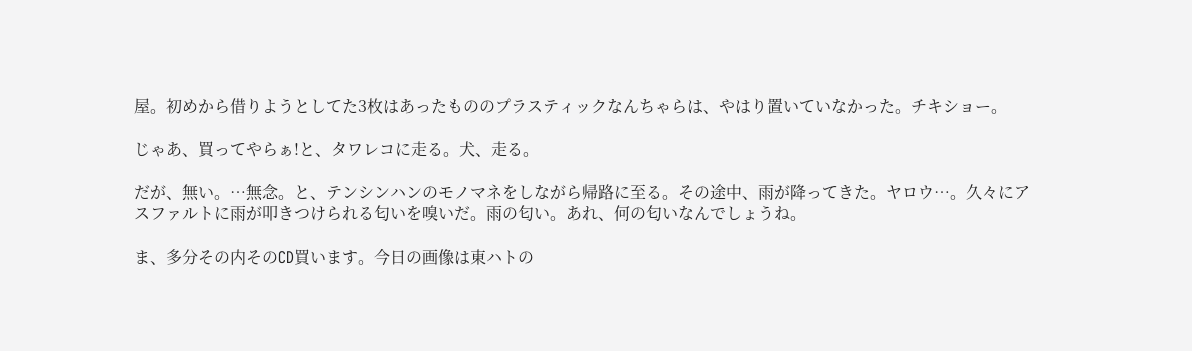屋。初めから借りようとしてた3枚はあったもののプラスティックなんちゃらは、やはり置いていなかった。チキショー。

じゃあ、買ってやらぁ!と、タワレコに走る。犬、走る。

だが、無い。…無念。と、テンシンハンのモノマネをしながら帰路に至る。その途中、雨が降ってきた。ヤロウ…。久々にアスファルトに雨が叩きつけられる匂いを嗅いだ。雨の匂い。あれ、何の匂いなんでしょうね。

ま、多分その内そのCD買います。今日の画像は東ハトの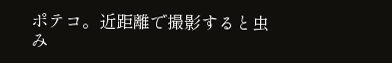ポテコ。近距離で撮影すると虫み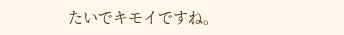たいでキモイですね。